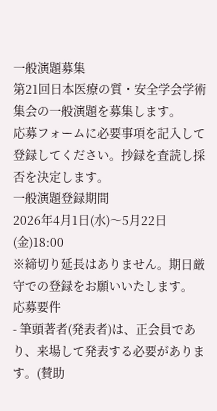一般演題募集
第21回日本医療の質・安全学会学術集会の一般演題を募集します。
応募フォームに必要事項を記入して登録してください。抄録を査読し採否を決定します。
一般演題登録期間
2026年4月1日(水)〜5月22日(金)18:00
※締切り延長はありません。期日厳守での登録をお願いいたします。
応募要件
- 筆頭著者(発表者)は、正会員であり、来場して発表する必要があります。(賛助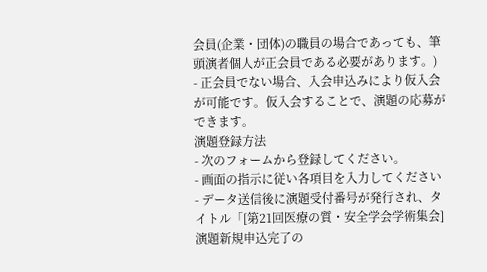会員(企業・団体)の職員の場合であっても、筆頭演者個人が正会員である必要があります。)
- 正会員でない場合、入会申込みにより仮入会が可能です。仮入会することで、演題の応募ができます。
演題登録方法
- 次のフォームから登録してください。
- 画面の指示に従い各項目を入力してください
- データ送信後に演題受付番号が発行され、タイトル「[第21回医療の質・安全学会学術集会]演題新規申込完了の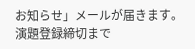お知らせ」メールが届きます。演題登録締切まで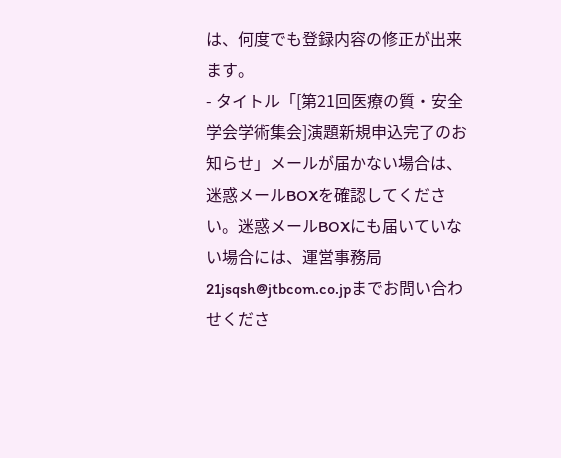は、何度でも登録内容の修正が出来ます。
- タイトル「[第21回医療の質・安全学会学術集会]演題新規申込完了のお知らせ」メールが届かない場合は、迷惑メールBOXを確認してください。迷惑メールBOXにも届いていない場合には、運営事務局21jsqsh@jtbcom.co.jpまでお問い合わせくださ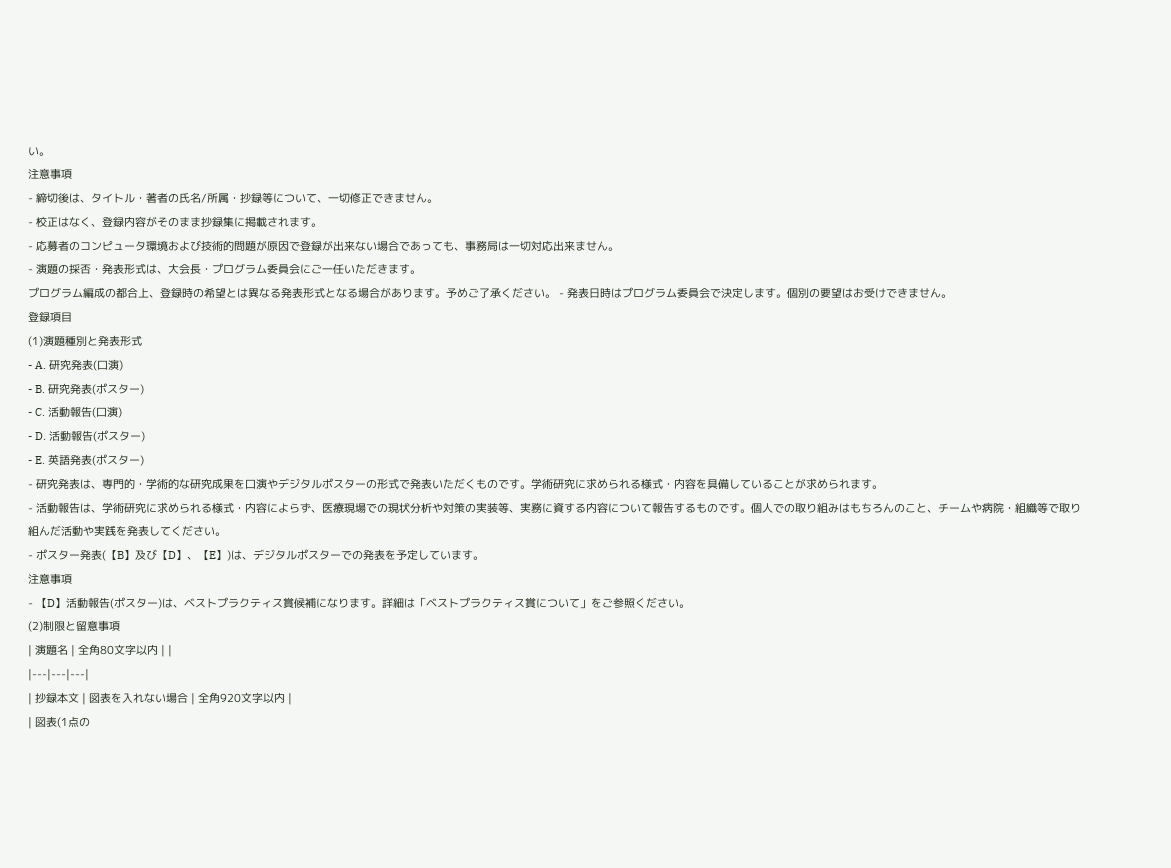い。
注意事項
- 締切後は、タイトル・著者の氏名/所属・抄録等について、一切修正できません。
- 校正はなく、登録内容がそのまま抄録集に掲載されます。
- 応募者のコンピュータ環境および技術的問題が原因で登録が出来ない場合であっても、事務局は一切対応出来ません。
- 演題の採否・発表形式は、大会長・プログラム委員会にご一任いただきます。
プログラム編成の都合上、登録時の希望とは異なる発表形式となる場合があります。予めご了承ください。 - 発表日時はプログラム委員会で決定します。個別の要望はお受けできません。
登録項目
(1)演題種別と発表形式
- A. 研究発表(口演)
- B. 研究発表(ポスター)
- C. 活動報告(口演)
- D. 活動報告(ポスター)
- E. 英語発表(ポスター)
- 研究発表は、専門的・学術的な研究成果を口演やデジタルポスターの形式で発表いただくものです。学術研究に求められる様式・内容を具備していることが求められます。
- 活動報告は、学術研究に求められる様式・内容によらず、医療現場での現状分析や対策の実装等、実務に資する内容について報告するものです。個人での取り組みはもちろんのこと、チームや病院・組織等で取り組んだ活動や実践を発表してください。
- ポスター発表(【B】及び【D】、【E】)は、デジタルポスターでの発表を予定しています。
注意事項
- 【D】活動報告(ポスター)は、ベストプラクティス賞候補になります。詳細は「ベストプラクティス賞について」をご参照ください。
(2)制限と留意事項
| 演題名 | 全角80文字以内 | |
|---|---|---|
| 抄録本文 | 図表を入れない場合 | 全角920文字以内 |
| 図表(1点の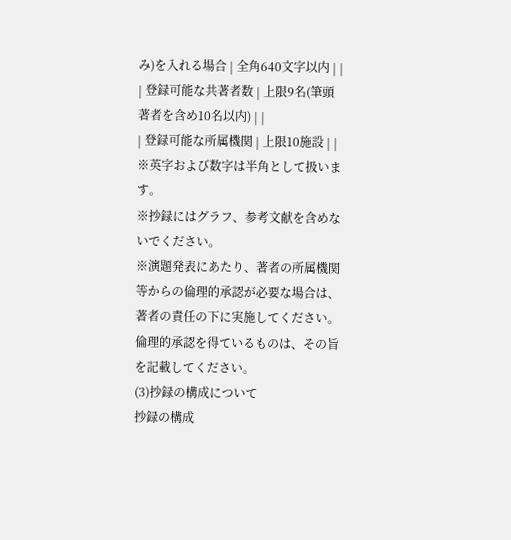み)を入れる場合 | 全角640文字以内 | |
| 登録可能な共著者数 | 上限9名(筆頭著者を含め10名以内) | |
| 登録可能な所属機関 | 上限10施設 | |
※英字および数字は半角として扱います。
※抄録にはグラフ、参考文献を含めないでください。
※演題発表にあたり、著者の所属機関等からの倫理的承認が必要な場合は、著者の責任の下に実施してください。倫理的承認を得ているものは、その旨を記載してください。
(3)抄録の構成について
抄録の構成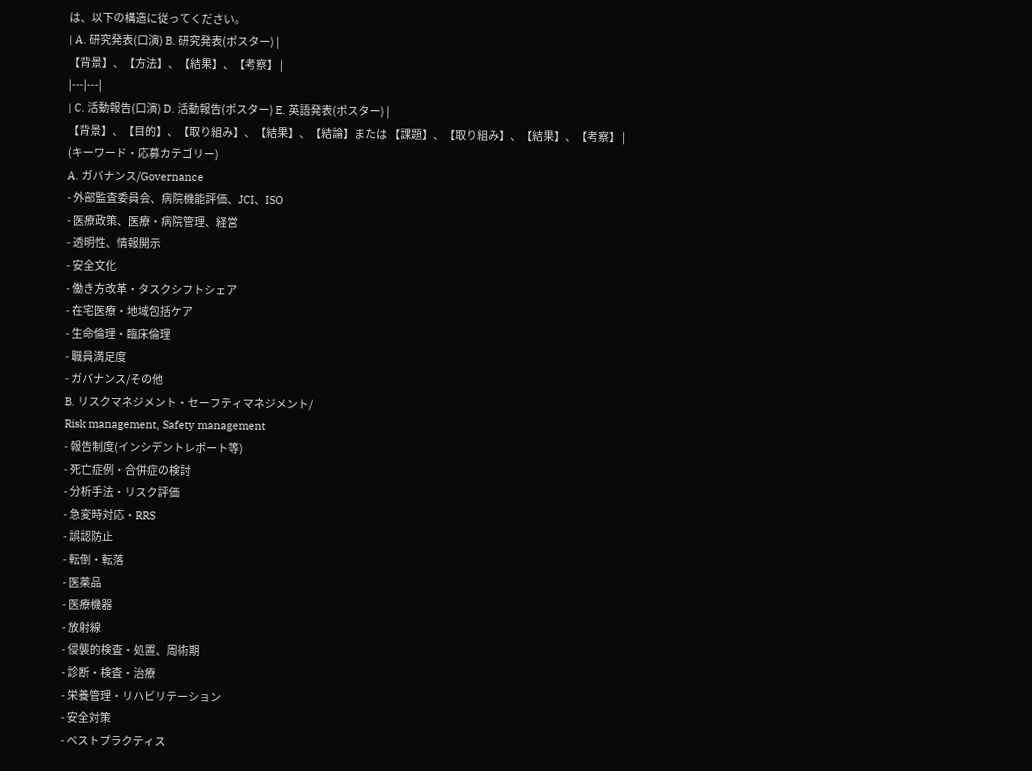は、以下の構造に従ってください。
| A. 研究発表(口演) B. 研究発表(ポスター) |
【背景】、【方法】、【結果】、【考察】 |
|---|---|
| C. 活動報告(口演) D. 活動報告(ポスター) E. 英語発表(ポスター) |
【背景】、【目的】、【取り組み】、【結果】、【結論】または 【課題】、【取り組み】、【結果】、【考察】 |
(キーワード・応募カテゴリー)
A. ガバナンス/Governance
- 外部監査委員会、病院機能評価、JCI、ISO
- 医療政策、医療・病院管理、経営
- 透明性、情報開示
- 安全文化
- 働き方改革・タスクシフトシェア
- 在宅医療・地域包括ケア
- 生命倫理・臨床倫理
- 職員満足度
- ガバナンス/その他
B. リスクマネジメント・セーフティマネジメント/
Risk management, Safety management
- 報告制度(インシデントレポート等)
- 死亡症例・合併症の検討
- 分析手法・リスク評価
- 急変時対応・RRS
- 誤認防止
- 転倒・転落
- 医薬品
- 医療機器
- 放射線
- 侵襲的検査・処置、周術期
- 診断・検査・治療
- 栄養管理・リハビリテーション
- 安全対策
- ベストプラクティス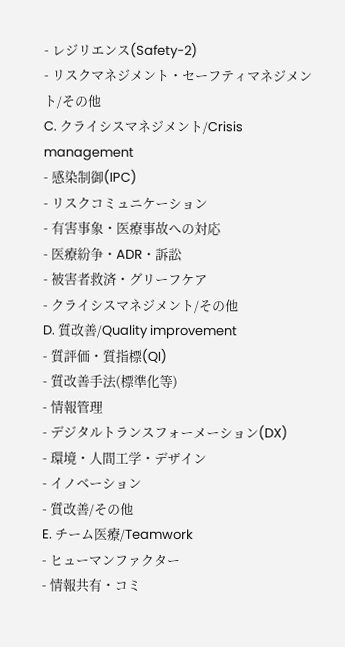- レジリエンス(Safety-2)
- リスクマネジメント・セーフティマネジメント/その他
C. クライシスマネジメント/Crisis management
- 感染制御(IPC)
- リスクコミュニケーション
- 有害事象・医療事故への対応
- 医療紛争・ADR・訴訟
- 被害者救済・グリーフケア
- クライシスマネジメント/その他
D. 質改善/Quality improvement
- 質評価・質指標(QI)
- 質改善手法(標準化等)
- 情報管理
- デジタルトランスフォーメーション(DX)
- 環境・人間工学・デザイン
- イノベーション
- 質改善/その他
E. チーム医療/Teamwork
- ヒューマンファクター
- 情報共有・コミ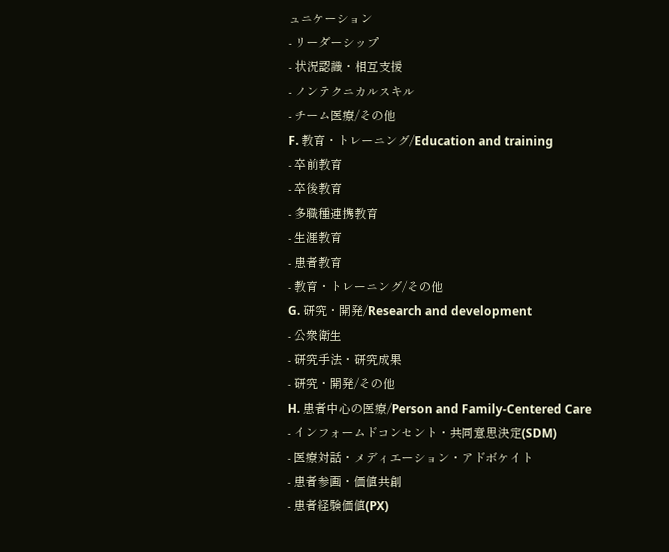ュニケーション
- リーダーシップ
- 状況認識・相互支援
- ノンテクニカルスキル
- チーム医療/その他
F. 教育・トレーニング/Education and training
- 卒前教育
- 卒後教育
- 多職種連携教育
- 生涯教育
- 患者教育
- 教育・トレーニング/その他
G. 研究・開発/Research and development
- 公衆衛生
- 研究手法・研究成果
- 研究・開発/その他
H. 患者中心の医療/Person and Family-Centered Care
- インフォームドコンセント・共同意思決定(SDM)
- 医療対話・メディエーション・アドボケイト
- 患者参画・価値共創
- 患者経験価値(PX)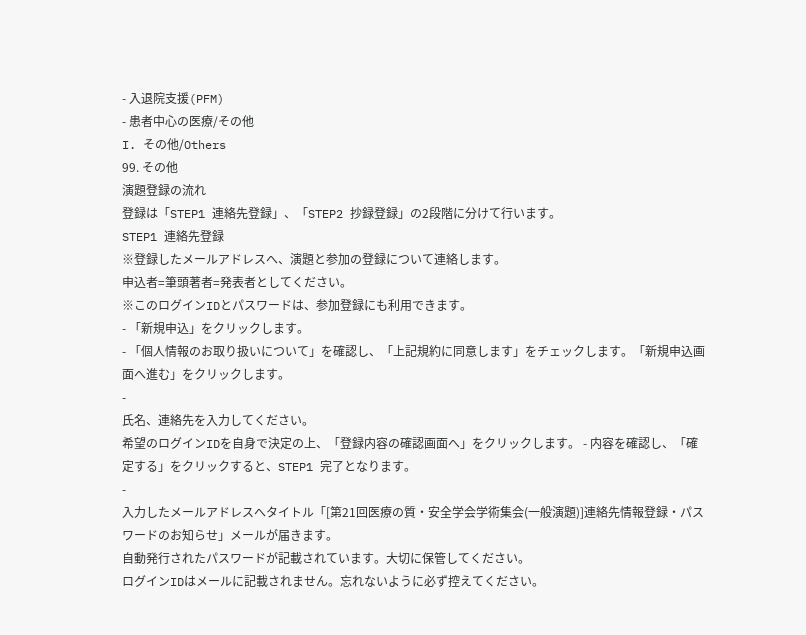- 入退院支援(PFM)
- 患者中心の医療/その他
I. その他/Others
99. その他
演題登録の流れ
登録は「STEP1 連絡先登録」、「STEP2 抄録登録」の2段階に分けて行います。
STEP1 連絡先登録
※登録したメールアドレスへ、演題と参加の登録について連絡します。
申込者=筆頭著者=発表者としてください。
※このログインIDとパスワードは、参加登録にも利用できます。
- 「新規申込」をクリックします。
- 「個人情報のお取り扱いについて」を確認し、「上記規約に同意します」をチェックします。「新規申込画面へ進む」をクリックします。
-
氏名、連絡先を入力してください。
希望のログインIDを自身で決定の上、「登録内容の確認画面へ」をクリックします。 - 内容を確認し、「確定する」をクリックすると、STEP1 完了となります。
-
入力したメールアドレスへタイトル「[第21回医療の質・安全学会学術集会(一般演題)]連絡先情報登録・パスワードのお知らせ」メールが届きます。
自動発行されたパスワードが記載されています。大切に保管してください。
ログインIDはメールに記載されません。忘れないように必ず控えてください。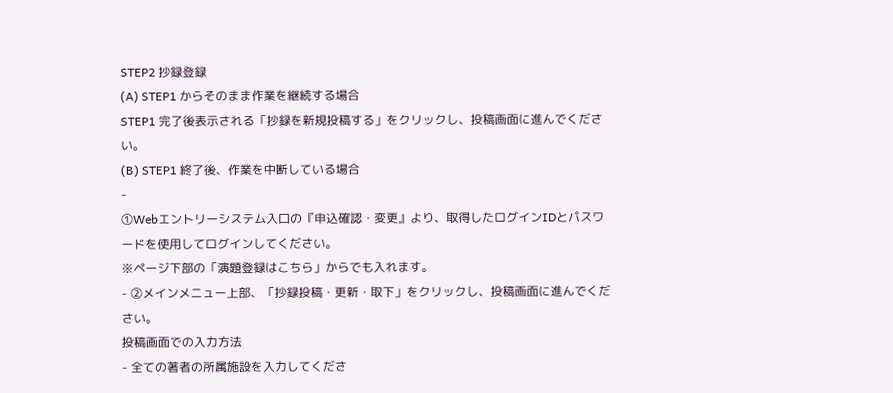STEP2 抄録登録
(A) STEP1 からそのまま作業を継続する場合
STEP1 完了後表示される「抄録を新規投稿する」をクリックし、投稿画面に進んでください。
(B) STEP1 終了後、作業を中断している場合
-
①Webエントリーシステム入口の『申込確認・変更』より、取得したログインIDとパスワードを使用してログインしてください。
※ページ下部の「演題登録はこちら」からでも入れます。
- ②メインメニュー上部、「抄録投稿・更新・取下」をクリックし、投稿画面に進んでください。
投稿画面での入力方法
- 全ての著者の所属施設を入力してくださ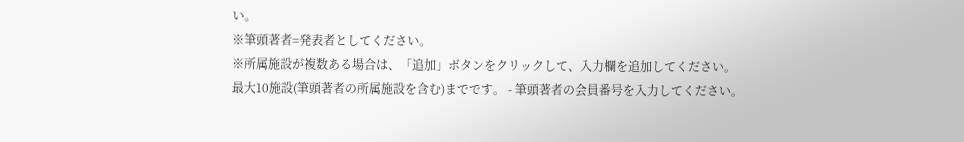い。
※筆頭著者=発表者としてください。
※所属施設が複数ある場合は、「追加」ボタンをクリックして、入力欄を追加してください。
最大10施設(筆頭著者の所属施設を含む)までです。 - 筆頭著者の会員番号を入力してください。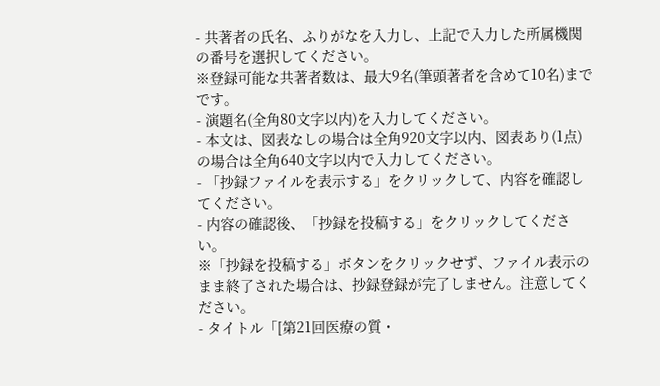- 共著者の氏名、ふりがなを入力し、上記で入力した所属機関の番号を選択してください。
※登録可能な共著者数は、最大9名(筆頭著者を含めて10名)までです。
- 演題名(全角80文字以内)を入力してください。
- 本文は、図表なしの場合は全角920文字以内、図表あり(1点)の場合は全角640文字以内で入力してください。
- 「抄録ファイルを表示する」をクリックして、内容を確認してください。
- 内容の確認後、「抄録を投稿する」をクリックしてください。
※「抄録を投稿する」ボタンをクリックせず、ファイル表示のまま終了された場合は、抄録登録が完了しません。注意してください。
- タイトル「[第21回医療の質・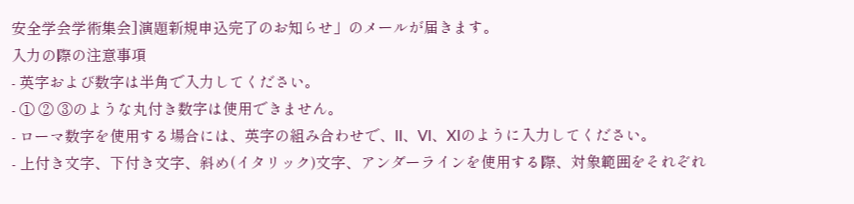安全学会学術集会]演題新規申込完了のお知らせ」のメールが届きます。
入力の際の注意事項
- 英字および数字は半角で入力してください。
- ① ② ③のような丸付き数字は使用できません。
- ローマ数字を使用する場合には、英字の組み合わせで、II、VI、XIのように入力してください。
- 上付き文字、下付き文字、斜め(イタリック)文字、アンダーラインを使用する際、対象範囲をそれぞれ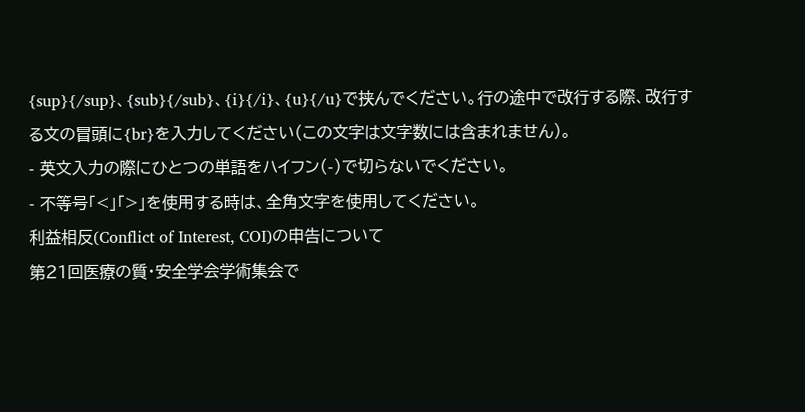{sup}{/sup}、{sub}{/sub}、{i}{/i}、{u}{/u}で挟んでください。行の途中で改行する際、改行する文の冒頭に{br}を入力してください(この文字は文字数には含まれません)。
- 英文入力の際にひとつの単語をハイフン(-)で切らないでください。
- 不等号「<」「>」を使用する時は、全角文字を使用してください。
利益相反(Conflict of Interest, COI)の申告について
第21回医療の質・安全学会学術集会で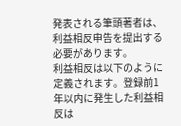発表される筆頭著者は、利益相反申告を提出する必要があります。
利益相反は以下のように定義されます。登録前1年以内に発生した利益相反は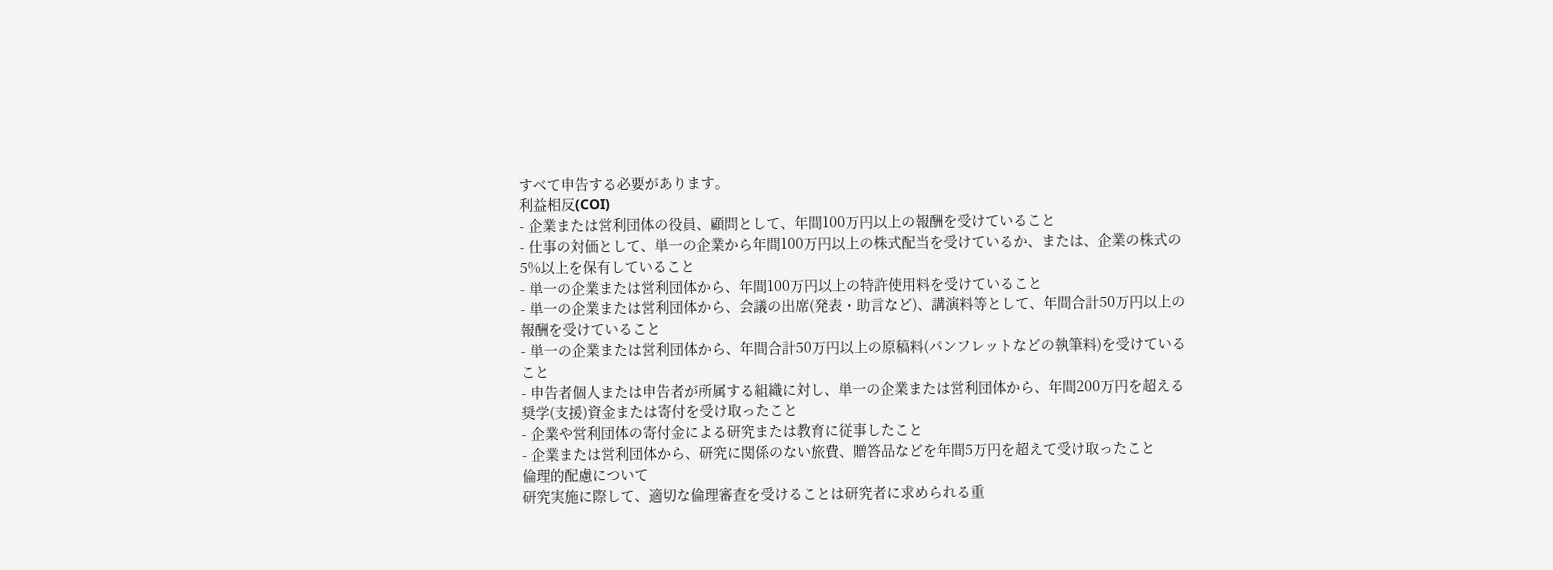すべて申告する必要があります。
利益相反(COI)
- 企業または営利団体の役員、顧問として、年間100万円以上の報酬を受けていること
- 仕事の対価として、単一の企業から年間100万円以上の株式配当を受けているか、または、企業の株式の5%以上を保有していること
- 単一の企業または営利団体から、年間100万円以上の特許使用料を受けていること
- 単一の企業または営利団体から、会議の出席(発表・助言など)、講演料等として、年間合計50万円以上の報酬を受けていること
- 単一の企業または営利団体から、年間合計50万円以上の原稿料(パンフレットなどの執筆料)を受けていること
- 申告者個人または申告者が所属する組織に対し、単一の企業または営利団体から、年間200万円を超える奨学(支援)資金または寄付を受け取ったこと
- 企業や営利団体の寄付金による研究または教育に従事したこと
- 企業または営利団体から、研究に関係のない旅費、贈答品などを年間5万円を超えて受け取ったこと
倫理的配慮について
研究実施に際して、適切な倫理審査を受けることは研究者に求められる重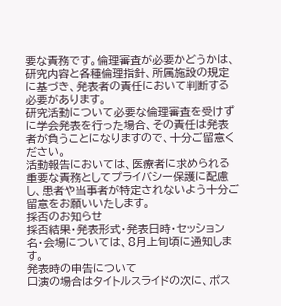要な責務です。倫理審査が必要かどうかは、研究内容と各種倫理指針、所属施設の規定に基づき、発表者の責任において判断する必要があります。
研究活動について必要な倫理審査を受けずに学会発表を行った場合、その責任は発表者が負うことになりますので、十分ご留意ください。
活動報告においては、医療者に求められる重要な責務としてプライバシー保護に配慮し、患者や当事者が特定されないよう十分ご留意をお願いいたします。
採否のお知らせ
採否結果・発表形式・発表日時・セッション名・会場については、8月上旬頃に通知します。
発表時の申告について
口演の場合はタイトルスライドの次に、ポス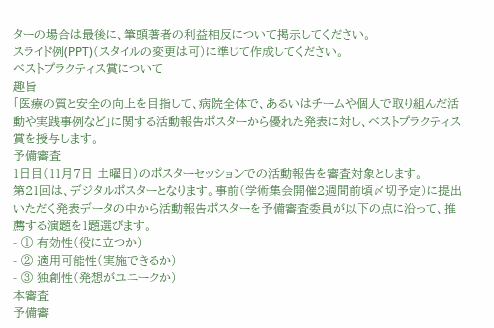ターの場合は最後に、筆頭著者の利益相反について掲示してください。
スライド例(PPT)(スタイルの変更は可)に準じて作成してください。
ベストプラクティス賞について
趣旨
「医療の質と安全の向上を目指して、病院全体で、あるいはチームや個人で取り組んだ活動や実践事例など」に関する活動報告ポスターから優れた発表に対し、ベストプラクティス賞を授与します。
予備審査
1日目(11月7日 土曜日)のポスターセッションでの活動報告を審査対象とします。
第21回は、デジタルポスターとなります。事前(学術集会開催2週間前頃〆切予定)に提出いただく発表データの中から活動報告ポスターを予備審査委員が以下の点に沿って、推薦する演題を1題選びます。
- ① 有効性(役に立つか)
- ② 適用可能性(実施できるか)
- ③ 独創性(発想がユニークか)
本審査
予備審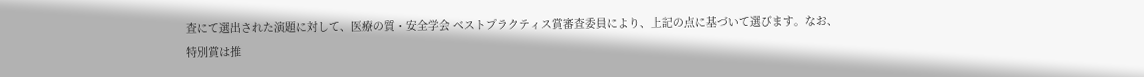査にて選出された演題に対して、医療の質・安全学会 ベストプラクティス賞審査委員により、上記の点に基づいて選びます。なお、特別賞は推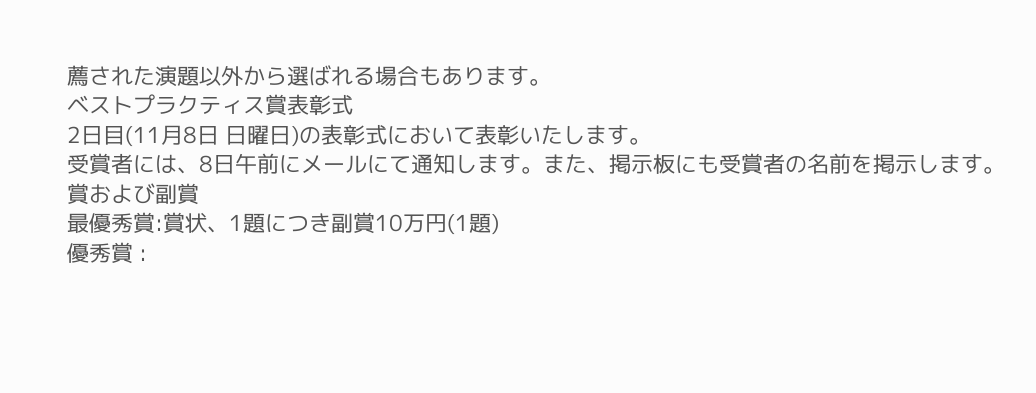薦された演題以外から選ばれる場合もあります。
ベストプラクティス賞表彰式
2日目(11月8日 日曜日)の表彰式において表彰いたします。
受賞者には、8日午前にメールにて通知します。また、掲示板にも受賞者の名前を掲示します。
賞および副賞
最優秀賞:賞状、1題につき副賞10万円(1題)
優秀賞 :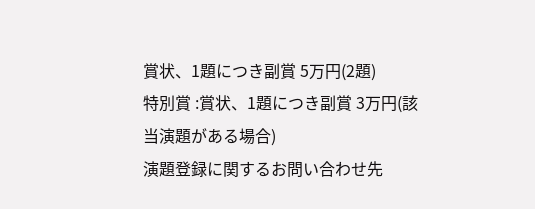賞状、1題につき副賞 5万円(2題)
特別賞 :賞状、1題につき副賞 3万円(該当演題がある場合)
演題登録に関するお問い合わせ先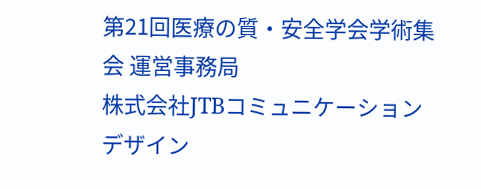第21回医療の質・安全学会学術集会 運営事務局
株式会社JTBコミュニケーションデザイン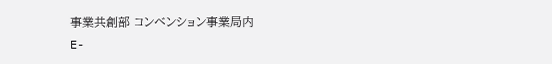事業共創部 コンベンション事業局内
E-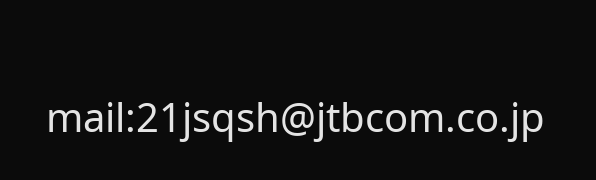mail:21jsqsh@jtbcom.co.jp